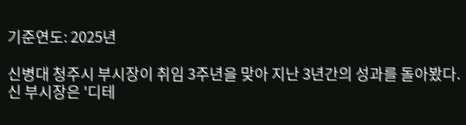기준연도: 2025년

신병대 청주시 부시장이 취임 3주년을 맞아 지난 3년간의 성과를 돌아봤다. 신 부시장은 '디테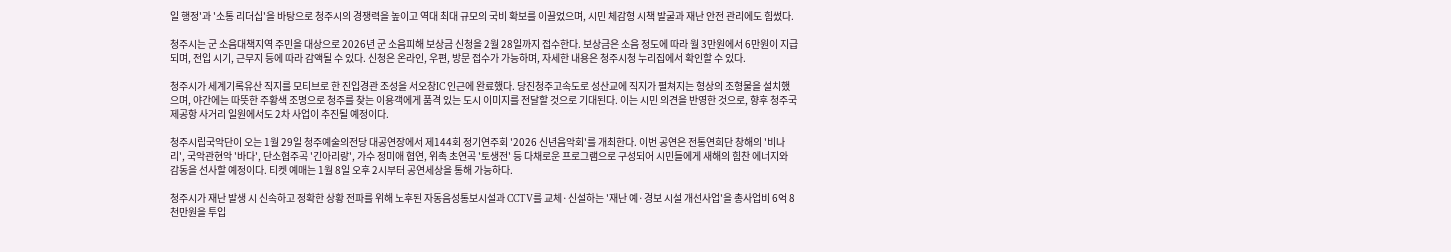일 행정'과 '소통 리더십'을 바탕으로 청주시의 경쟁력을 높이고 역대 최대 규모의 국비 확보를 이끌었으며, 시민 체감형 시책 발굴과 재난 안전 관리에도 힘썼다.

청주시는 군 소음대책지역 주민을 대상으로 2026년 군 소음피해 보상금 신청을 2월 28일까지 접수한다. 보상금은 소음 정도에 따라 월 3만원에서 6만원이 지급되며, 전입 시기, 근무지 등에 따라 감액될 수 있다. 신청은 온라인, 우편, 방문 접수가 가능하며, 자세한 내용은 청주시청 누리집에서 확인할 수 있다.

청주시가 세계기록유산 직지를 모티브로 한 진입경관 조성을 서오창IC 인근에 완료했다. 당진청주고속도로 성산교에 직지가 펼쳐지는 형상의 조형물을 설치했으며, 야간에는 따뜻한 주황색 조명으로 청주를 찾는 이용객에게 품격 있는 도시 이미지를 전달할 것으로 기대된다. 이는 시민 의견을 반영한 것으로, 향후 청주국제공항 사거리 일원에서도 2차 사업이 추진될 예정이다.

청주시립국악단이 오는 1월 29일 청주예술의전당 대공연장에서 제144회 정기연주회 '2026 신년음악회'를 개최한다. 이번 공연은 전통연희단 창해의 '비나리', 국악관현악 '바다', 단소협주곡 '긴아리랑', 가수 정미애 협연, 위촉 초연곡 '토생전' 등 다채로운 프로그램으로 구성되어 시민들에게 새해의 힘찬 에너지와 감동을 선사할 예정이다. 티켓 예매는 1월 8일 오후 2시부터 공연세상을 통해 가능하다.

청주시가 재난 발생 시 신속하고 정확한 상황 전파를 위해 노후된 자동음성통보시설과 CCTV를 교체·신설하는 '재난 예·경보 시설 개선사업'을 총사업비 6억 8천만원을 투입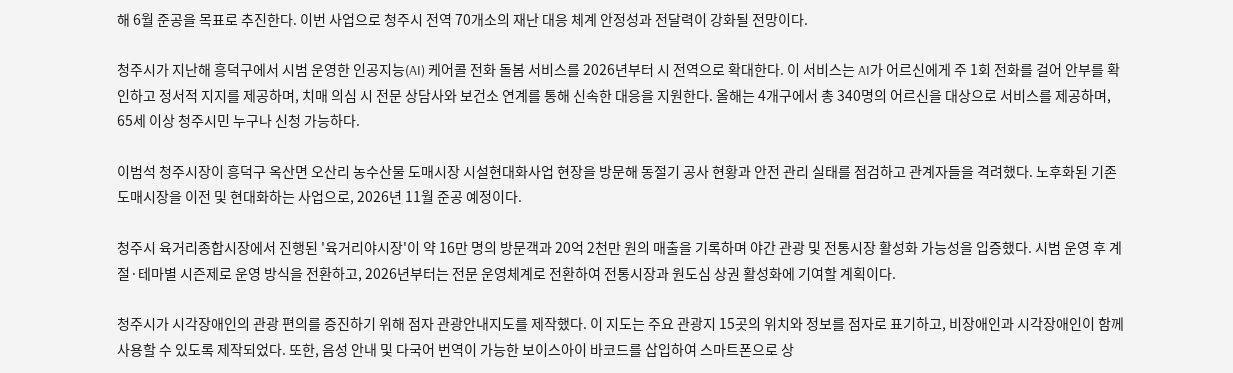해 6월 준공을 목표로 추진한다. 이번 사업으로 청주시 전역 70개소의 재난 대응 체계 안정성과 전달력이 강화될 전망이다.

청주시가 지난해 흥덕구에서 시범 운영한 인공지능(AI) 케어콜 전화 돌봄 서비스를 2026년부터 시 전역으로 확대한다. 이 서비스는 AI가 어르신에게 주 1회 전화를 걸어 안부를 확인하고 정서적 지지를 제공하며, 치매 의심 시 전문 상담사와 보건소 연계를 통해 신속한 대응을 지원한다. 올해는 4개구에서 총 340명의 어르신을 대상으로 서비스를 제공하며, 65세 이상 청주시민 누구나 신청 가능하다.

이범석 청주시장이 흥덕구 옥산면 오산리 농수산물 도매시장 시설현대화사업 현장을 방문해 동절기 공사 현황과 안전 관리 실태를 점검하고 관계자들을 격려했다. 노후화된 기존 도매시장을 이전 및 현대화하는 사업으로, 2026년 11월 준공 예정이다.

청주시 육거리종합시장에서 진행된 '육거리야시장'이 약 16만 명의 방문객과 20억 2천만 원의 매출을 기록하며 야간 관광 및 전통시장 활성화 가능성을 입증했다. 시범 운영 후 계절·테마별 시즌제로 운영 방식을 전환하고, 2026년부터는 전문 운영체계로 전환하여 전통시장과 원도심 상권 활성화에 기여할 계획이다.

청주시가 시각장애인의 관광 편의를 증진하기 위해 점자 관광안내지도를 제작했다. 이 지도는 주요 관광지 15곳의 위치와 정보를 점자로 표기하고, 비장애인과 시각장애인이 함께 사용할 수 있도록 제작되었다. 또한, 음성 안내 및 다국어 번역이 가능한 보이스아이 바코드를 삽입하여 스마트폰으로 상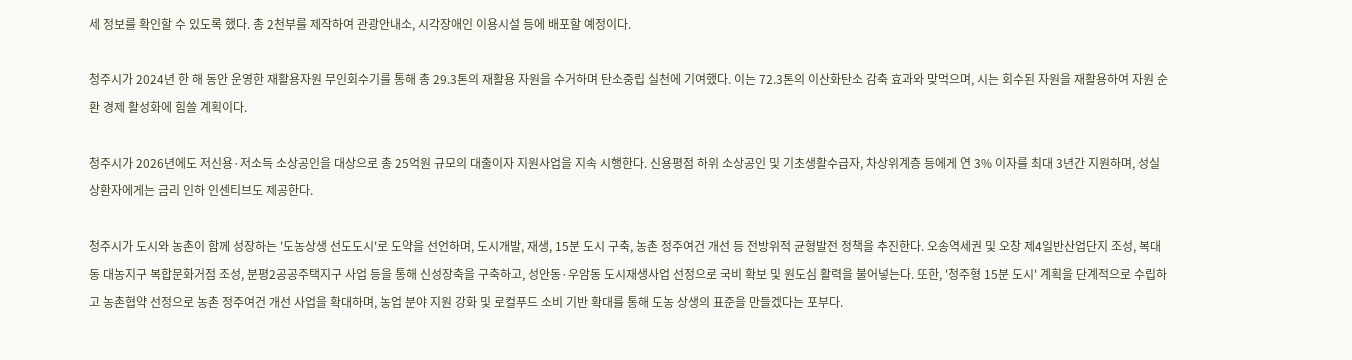세 정보를 확인할 수 있도록 했다. 총 2천부를 제작하여 관광안내소, 시각장애인 이용시설 등에 배포할 예정이다.

청주시가 2024년 한 해 동안 운영한 재활용자원 무인회수기를 통해 총 29.3톤의 재활용 자원을 수거하며 탄소중립 실천에 기여했다. 이는 72.3톤의 이산화탄소 감축 효과와 맞먹으며, 시는 회수된 자원을 재활용하여 자원 순환 경제 활성화에 힘쓸 계획이다.

청주시가 2026년에도 저신용·저소득 소상공인을 대상으로 총 25억원 규모의 대출이자 지원사업을 지속 시행한다. 신용평점 하위 소상공인 및 기초생활수급자, 차상위계층 등에게 연 3% 이자를 최대 3년간 지원하며, 성실 상환자에게는 금리 인하 인센티브도 제공한다.

청주시가 도시와 농촌이 함께 성장하는 '도농상생 선도도시'로 도약을 선언하며, 도시개발, 재생, 15분 도시 구축, 농촌 정주여건 개선 등 전방위적 균형발전 정책을 추진한다. 오송역세권 및 오창 제4일반산업단지 조성, 복대동 대농지구 복합문화거점 조성, 분평2공공주택지구 사업 등을 통해 신성장축을 구축하고, 성안동·우암동 도시재생사업 선정으로 국비 확보 및 원도심 활력을 불어넣는다. 또한, '청주형 15분 도시' 계획을 단계적으로 수립하고 농촌협약 선정으로 농촌 정주여건 개선 사업을 확대하며, 농업 분야 지원 강화 및 로컬푸드 소비 기반 확대를 통해 도농 상생의 표준을 만들겠다는 포부다.